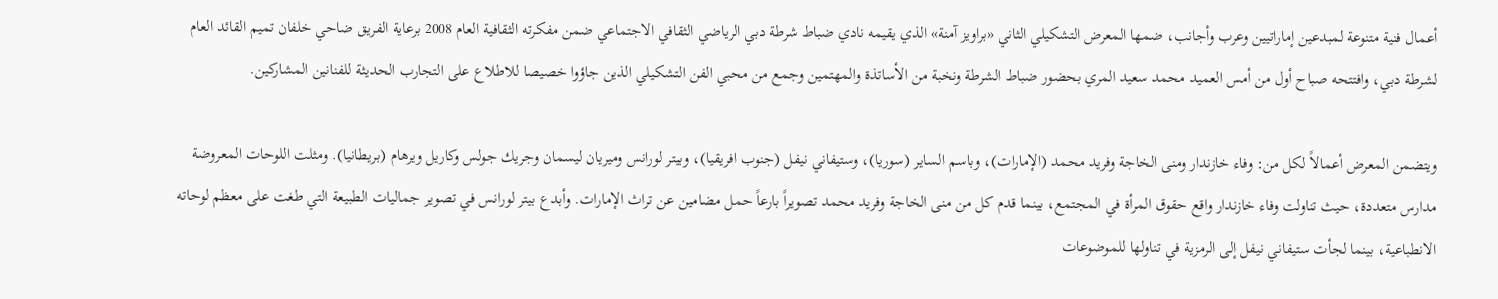أعمال فنية متنوعة لمبدعين إماراتيين وعرب وأجانب، ضمها المعرض التشكيلي الثاني «براويز آمنة» الذي يقيمه نادي ضباط شرطة دبي الرياضي الثقافي الاجتماعي ضمن مفكرته الثقافية العام 2008 برعاية الفريق ضاحي خلفان تميم القائد العام لشرطة دبي، وافتتحه صباح أول من أمس العميد محمد سعيد المري بحضور ضباط الشرطة ونخبة من الأساتذة والمهتمين وجمع من محبي الفن التشكيلي الذين جاؤوا خصيصا للاطلاع على التجارب الحديثة للفنانين المشاركين.

ويتضمن المعرض أعمالاً لكل من: وفاء خازندار ومنى الخاجة وفريد محمد (الإمارات)، وباسم الساير (سوريا)، وستيفاني نيفل (جنوب افريقيا)، وبيتر لورانس وميريان ليسمان وجريك جولس وكاريل ويرهام (بريطانيا). ومثلت اللوحات المعروضة مدارس متعددة، حيث تناولت وفاء خازندار واقع حقوق المرأة في المجتمع، بينما قدم كل من منى الخاجة وفريد محمد تصويراً بارعاً حمل مضامين عن تراث الإمارات. وأبدع بيتر لورانس في تصوير جماليات الطبيعة التي طغت على معظم لوحاته الانطباعية، بينما لجأت ستيفاني نيفل إلى الرمزية في تناولها للموضوعات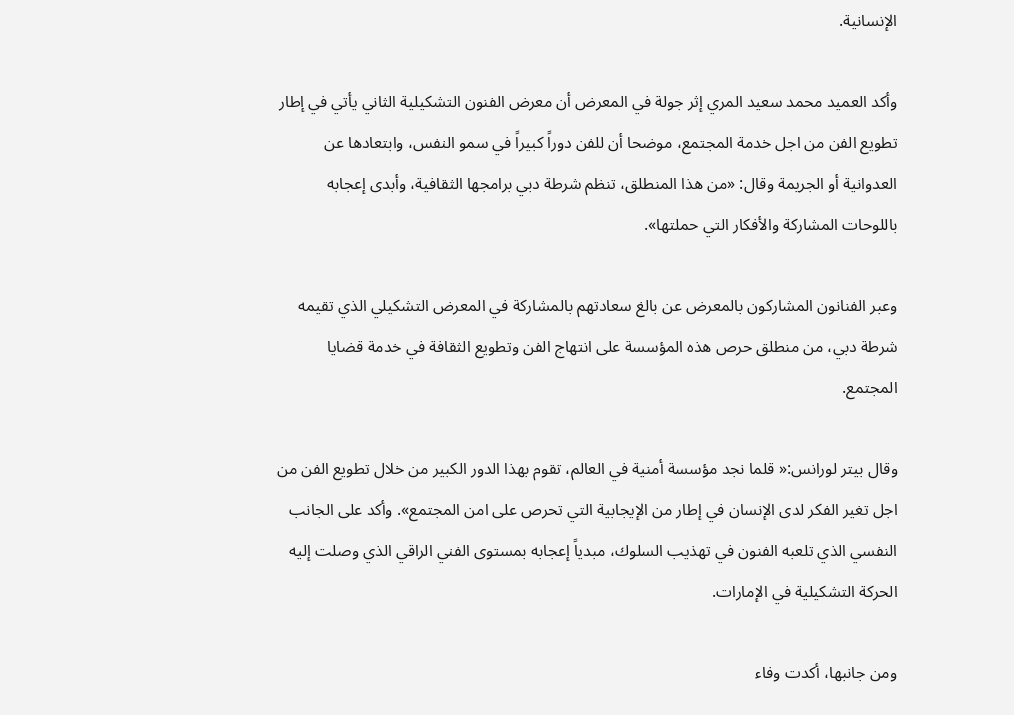الإنسانية.

وأكد العميد محمد سعيد المري إثر جولة في المعرض أن معرض الفنون التشكيلية الثاني يأتي في إطار تطويع الفن من اجل خدمة المجتمع، موضحا أن للفن دوراً كبيراً في سمو النفس، وابتعادها عن العدوانية أو الجريمة وقال: «من هذا المنطلق، تنظم شرطة دبي برامجها الثقافية، وأبدى إعجابه باللوحات المشاركة والأفكار التي حملتها».

وعبر الفنانون المشاركون بالمعرض عن بالغ سعادتهم بالمشاركة في المعرض التشكيلي الذي تقيمه شرطة دبي، من منطلق حرص هذه المؤسسة على انتهاج الفن وتطويع الثقافة في خدمة قضايا المجتمع.

وقال بيتر لورانس:« قلما نجد مؤسسة أمنية في العالم، تقوم بهذا الدور الكبير من خلال تطويع الفن من اجل تغير الفكر لدى الإنسان في إطار من الإيجابية التي تحرص على امن المجتمع». وأكد على الجانب النفسي الذي تلعبه الفنون في تهذيب السلوك، مبدياً إعجابه بمستوى الفني الراقي الذي وصلت إليه الحركة التشكيلية في الإمارات.

ومن جانبها، أكدت وفاء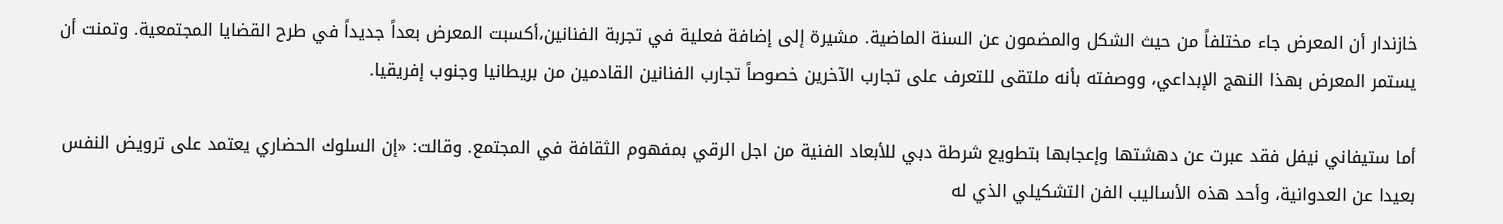خازندار أن المعرض جاء مختلفاً من حيث الشكل والمضمون عن السنة الماضية. مشيرة إلى إضافة فعلية في تجربة الفنانين،أكسبت المعرض بعداً جديداً في طرح القضايا المجتمعية. وتمنت أن يستمر المعرض بهذا النهج الإبداعي، ووصفته بأنه ملتقى للتعرف على تجارب الآخرين خصوصاً تجارب الفنانين القادمين من بريطانيا وجنوب إفريقيا.

أما ستيفاني نيفل فقد عبرت عن دهشتها وإعجابها بتطويع شرطة دبي للأبعاد الفنية من اجل الرقي بمفهوم الثقافة في المجتمع. وقالت: «إن السلوك الحضاري يعتمد على ترويض النفس بعيدا عن العدوانية، وأحد هذه الأساليب الفن التشكيلي الذي له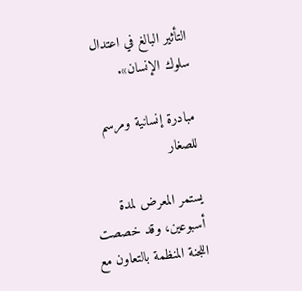التأثير البالغ في اعتدال سلوك الإنسان».

مبادرة إنسانية ومرسم للصغار

يستمر المعرض لمدة أسبوعين، وقد خصصت اللجنة المنظمة بالتعاون مع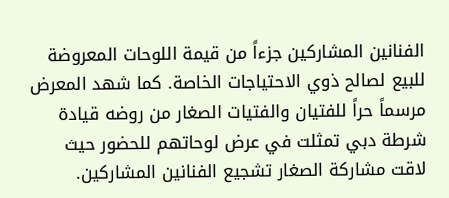الفنانين المشاركين جزءاً من قيمة اللوحات المعروضة للبيع لصالح ذوي الاحتياجات الخاصة. كما شهد المعرض مرسماً حراً للفتيان والفتيات الصغار من روضه قيادة شرطة دبي تمثلت في عرض لوحاتهم للحضور حيث لاقت مشاركة الصغار تشجيع الفنانين المشاركين.